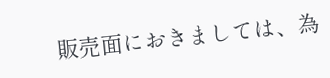販売面におきましては、為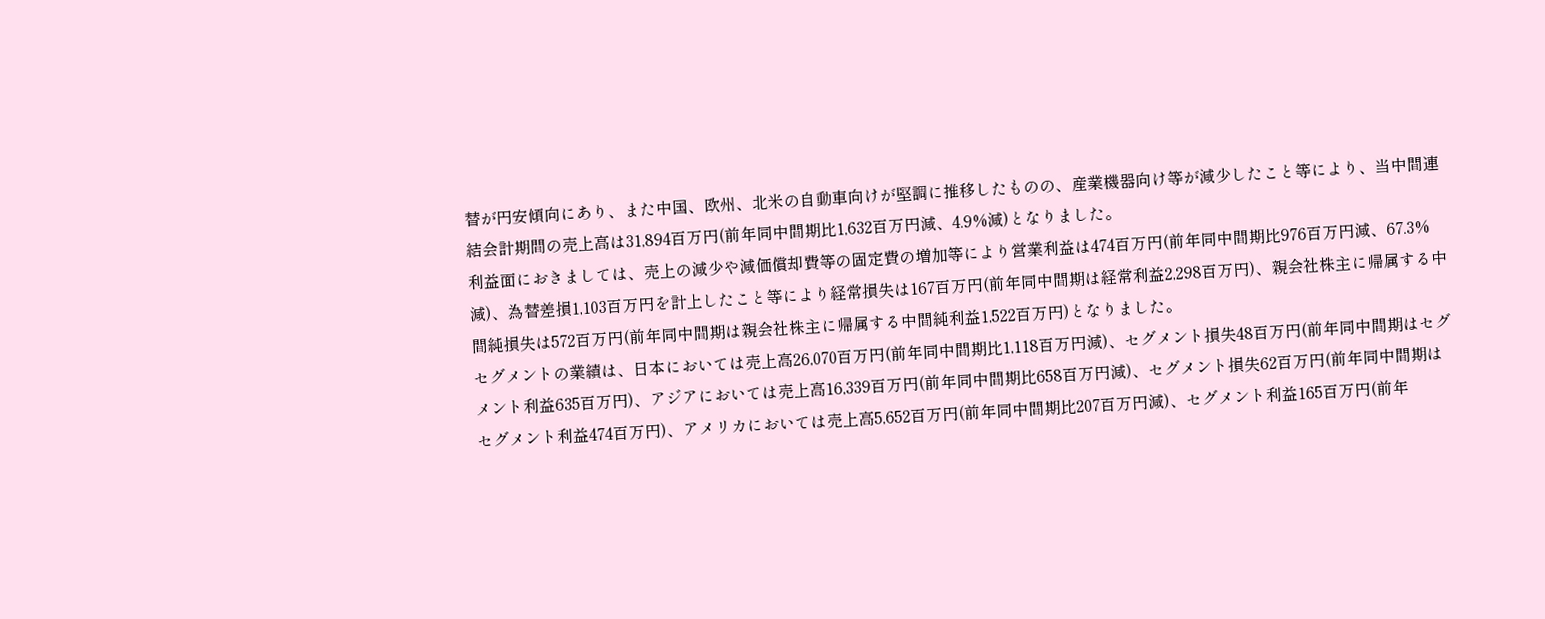替が円安傾向にあり、また中国、欧州、北米の自動車向けが堅調に推移したものの、産業機器向け等が減少したこと等により、当中間連結会計期間の売上高は31,894百万円(前年同中間期比1,632百万円減、4.9%減)となりました。
利益面におきましては、売上の減少や減価償却費等の固定費の増加等により営業利益は474百万円(前年同中間期比976百万円減、67.3%減)、為替差損1,103百万円を計上したこと等により経常損失は167百万円(前年同中間期は経常利益2,298百万円)、親会社株主に帰属する中間純損失は572百万円(前年同中間期は親会社株主に帰属する中間純利益1,522百万円)となりました。
セグメントの業績は、日本においては売上高26,070百万円(前年同中間期比1,118百万円減)、セグメント損失48百万円(前年同中間期はセグメント利益635百万円)、アジアにおいては売上高16,339百万円(前年同中間期比658百万円減)、セグメント損失62百万円(前年同中間期はセグメント利益474百万円)、アメリカにおいては売上高5,652百万円(前年同中間期比207百万円減)、セグメント利益165百万円(前年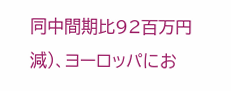同中間期比92百万円減)、ヨーロッパにお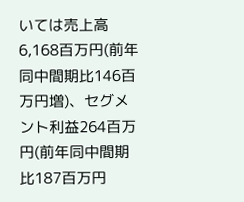いては売上高6,168百万円(前年同中間期比146百万円増)、セグメント利益264百万円(前年同中間期比187百万円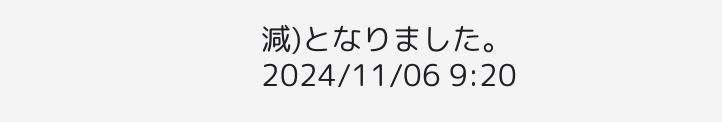減)となりました。
2024/11/06 9:20